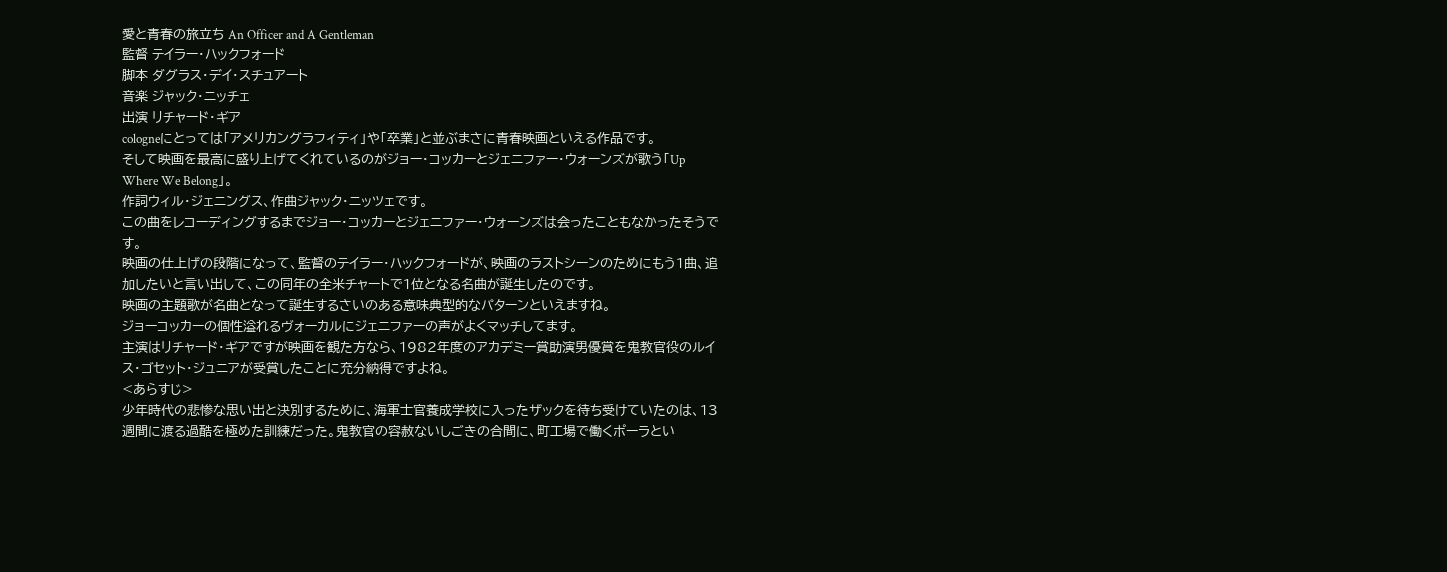愛と青春の旅立ち An Officer and A Gentleman
監督 テイラー・ハックフォード
脚本 ダグラス・デイ・スチュアート
音楽 ジャック・ニッチェ
出演 リチャード・ギア
cologneにとっては「アメリカングラフィティ」や「卒業」と並ぶまさに青春映画といえる作品です。
そして映画を最高に盛り上げてくれているのがジョー・コッカーとジェニファー・ウォーンズが歌う「Up Where We Belong」。
作詞ウィル・ジェニングス、作曲ジャック・ニッツェです。
この曲をレコーディングするまでジョー・コッカーとジェニファー・ウォーンズは会ったこともなかったそうです。
映画の仕上げの段階になって、監督のテイラー・ハックフォードが、映画のラストシーンのためにもう1曲、追加したいと言い出して、この同年の全米チャートで1位となる名曲が誕生したのです。
映画の主題歌が名曲となって誕生するさいのある意味典型的なパターンといえますね。
ジョーコッカーの個性溢れるヴォーカルにジェニファーの声がよくマッチしてます。
主演はリチャード・ギアですが映画を観た方なら、1982年度のアカデミー賞助演男優賞を鬼教官役のルイス・ゴセット・ジュニアが受賞したことに充分納得ですよね。
<あらすじ>
少年時代の悲惨な思い出と決別するために、海軍士官養成学校に入ったザックを待ち受けていたのは、13週間に渡る過酷を極めた訓練だった。鬼教官の容赦ないしごきの合間に、町工場で働くポーラとい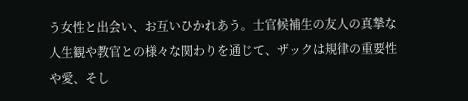う女性と出会い、お互いひかれあう。士官候補生の友人の真摯な人生観や教官との様々な関わりを通じて、ザックは規律の重要性や愛、そし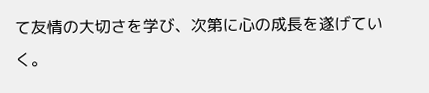て友情の大切さを学び、次第に心の成長を遂げていく。